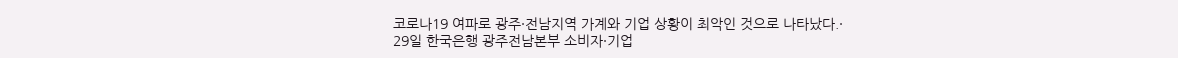코로나19 여파로 광주·전남지역 가계와 기업 상황이 최악인 것으로 나타났다.·
29일 한국은행 광주전남본부 소비자·기업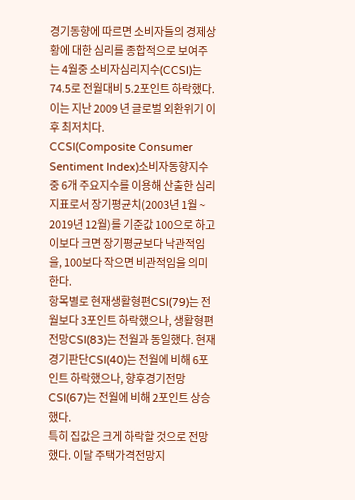경기동향에 따르면 소비자들의 경제상황에 대한 심리를 종합적으로 보여주는 4월중 소비자심리지수(CCSI)는 74.5로 전월대비 5.2포인트 하락했다. 이는 지난 2009 년 글로벌 외환위기 이후 최저치다.
CCSI(Composite Consumer Sentiment Index)소비자동향지수 중 6개 주요지수를 이용해 산출한 심리지표로서 장기평균치(2003년 1월 ~ 2019년 12월)를 기준값 100으로 하고 이보다 크면 장기평균보다 낙관적임을, 100보다 작으면 비관적임을 의미한다.
항목별로 현재생활형편CSI(79)는 전월보다 3포인트 하락했으나, 생활형편전망CSI(83)는 전월과 동일했다. 현재경기판단CSI(40)는 전월에 비해 6포인트 하락했으나, 향후경기전망CSI(67)는 전월에 비해 2포인트 상승했다.
특히 집값은 크게 하락할 것으로 전망했다. 이달 주택가격전망지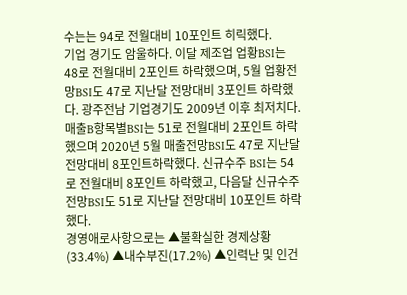수는는 94로 전월대비 10포인트 히릭했다.
기업 경기도 암울하다. 이달 제조업 업황BSI는 48로 전월대비 2포인트 하락했으며, 5월 업황전망BSI도 47로 지난달 전망대비 3포인트 하락했다. 광주전남 기업경기도 2009년 이후 최저치다.
매출B항목별BSI는 51로 전월대비 2포인트 하락했으며 2020년 5월 매출전망BSI도 47로 지난달 전망대비 8포인트하락했다. 신규수주 BSI는 54로 전월대비 8포인트 하락했고, 다음달 신규수주전망BSI도 51로 지난달 전망대비 10포인트 하락했다.
경영애로사항으로는 ▲불확실한 경제상황(33.4%) ▲내수부진(17.2%) ▲인력난 및 인건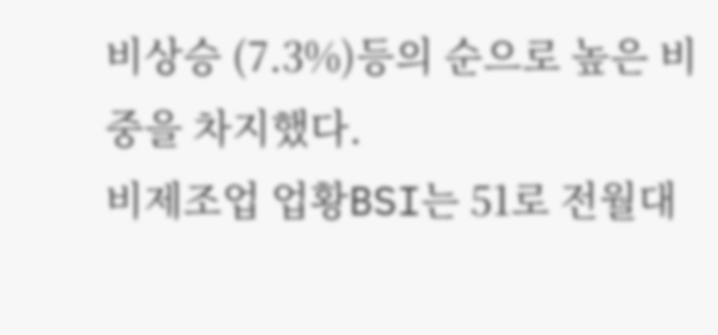비상승 (7.3%)등의 순으로 높은 비중을 차지했다.
비제조업 업황BSI는 51로 전월대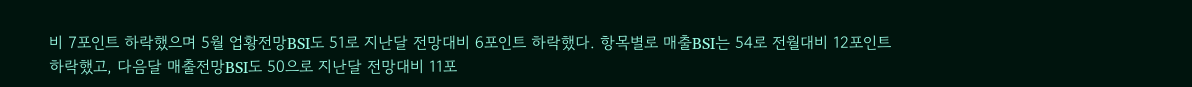비 7포인트 하락했으며 5월 업황전망BSI도 51로 지난달 전망대비 6포인트 하락했다. 항목별로 매출BSI는 54로 전월대비 12포인트 하락했고, 다음달 매출전망BSI도 50으로 지난달 전망대비 11포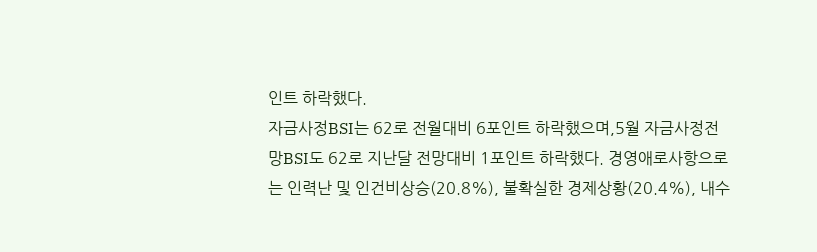인트 하락했다.
자금사정BSI는 62로 전월대비 6포인트 하락했으며,5월 자금사정전망BSI도 62로 지난달 전망대비 1포인트 하락했다. 경영애로사항으로는 인력난 및 인건비상승(20.8%), 불확실한 경제상황(20.4%), 내수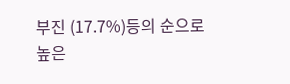부진 (17.7%)등의 순으로 높은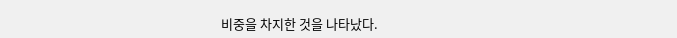비중을 차지한 것을 나타났다.